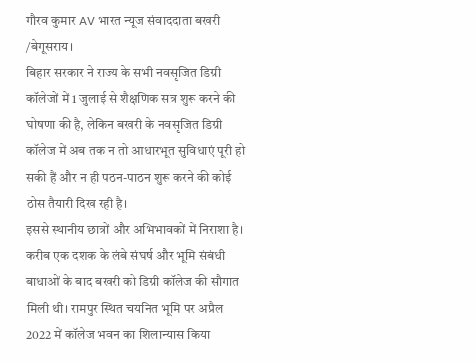गौरव कुमार AV भारत न्यूज संवाददाता बखरी /बेगूसराय।
बिहार सरकार ने राज्य के सभी नवसृजित डिग्री कॉलेजों में 1 जुलाई से शैक्षणिक सत्र शुरू करने की घोषणा की है, लेकिन बखरी के नवसृजित डिग्री कॉलेज में अब तक न तो आधारभूत सुविधाएं पूरी हो सकी हैं और न ही पठन-पाठन शुरू करने की कोई ठोस तैयारी दिख रही है।
इससे स्थानीय छात्रों और अभिभावकों में निराशा है। करीब एक दशक के लंबे संघर्ष और भूमि संबंधी बाधाओं के बाद बखरी को डिग्री कॉलेज की सौगात मिली थी। रामपुर स्थित चयनित भूमि पर अप्रैल 2022 में कॉलेज भवन का शिलान्यास किया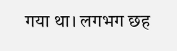गया था। लगभग छह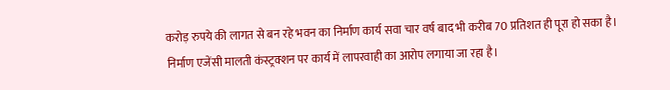करोड़ रुपये की लागत से बन रहे भवन का निर्माण कार्य सवा चार वर्ष बाद भी करीब 70 प्रतिशत ही पूरा हो सका है। निर्माण एजेंसी मालती कंस्ट्रक्शन पर कार्य में लापरवाही का आरोप लगाया जा रहा है।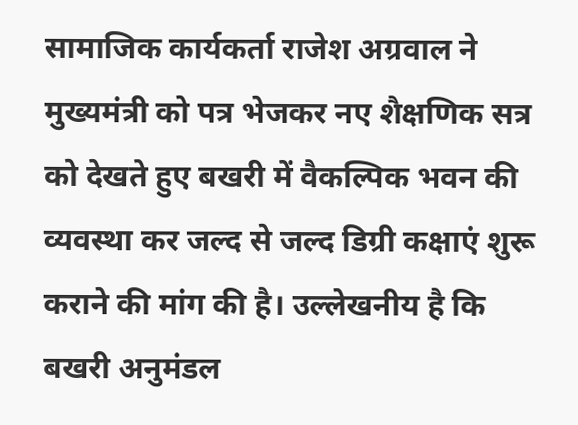सामाजिक कार्यकर्ता राजेश अग्रवाल ने मुख्यमंत्री को पत्र भेजकर नए शैक्षणिक सत्र को देखते हुए बखरी में वैकल्पिक भवन की व्यवस्था कर जल्द से जल्द डिग्री कक्षाएं शुरू कराने की मांग की है। उल्लेखनीय है कि बखरी अनुमंडल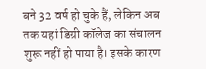बने 32 वर्ष हो चुके हैं, लेकिन अब तक यहां डिग्री कॉलेज का संचालन शुरू नहीं हो पाया है। इसके कारण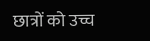छात्रों को उच्च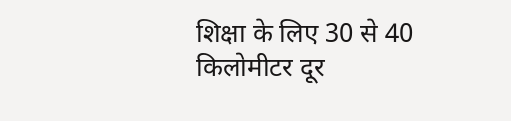शिक्षा के लिए 30 से 40 किलोमीटर दूर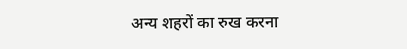अन्य शहरों का रुख करना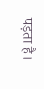पड़ता है।